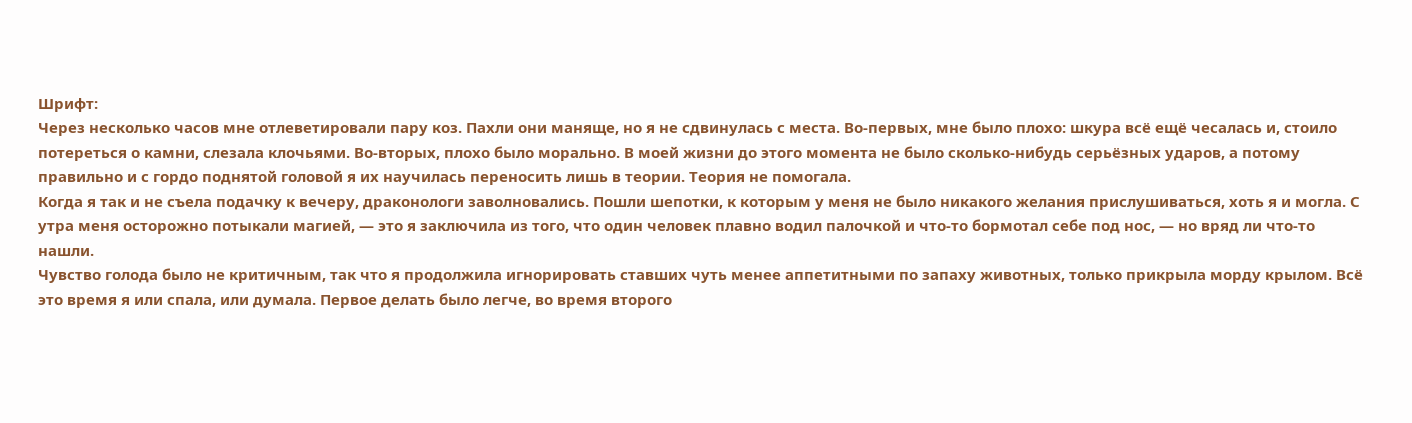Шрифт:
Через несколько часов мне отлеветировали пару коз. Пахли они маняще, но я не сдвинулась с места. Во-первых, мне было плохо: шкура всё ещё чесалась и, стоило потереться о камни, слезала клочьями. Во-вторых, плохо было морально. В моей жизни до этого момента не было сколько-нибудь серьёзных ударов, а потому правильно и с гордо поднятой головой я их научилась переносить лишь в теории. Теория не помогала.
Когда я так и не съела подачку к вечеру, драконологи заволновались. Пошли шепотки, к которым у меня не было никакого желания прислушиваться, хоть я и могла. С утра меня осторожно потыкали магией, — это я заключила из того, что один человек плавно водил палочкой и что-то бормотал себе под нос, — но вряд ли что-то нашли.
Чувство голода было не критичным, так что я продолжила игнорировать ставших чуть менее аппетитными по запаху животных, только прикрыла морду крылом. Всё это время я или спала, или думала. Первое делать было легче, во время второго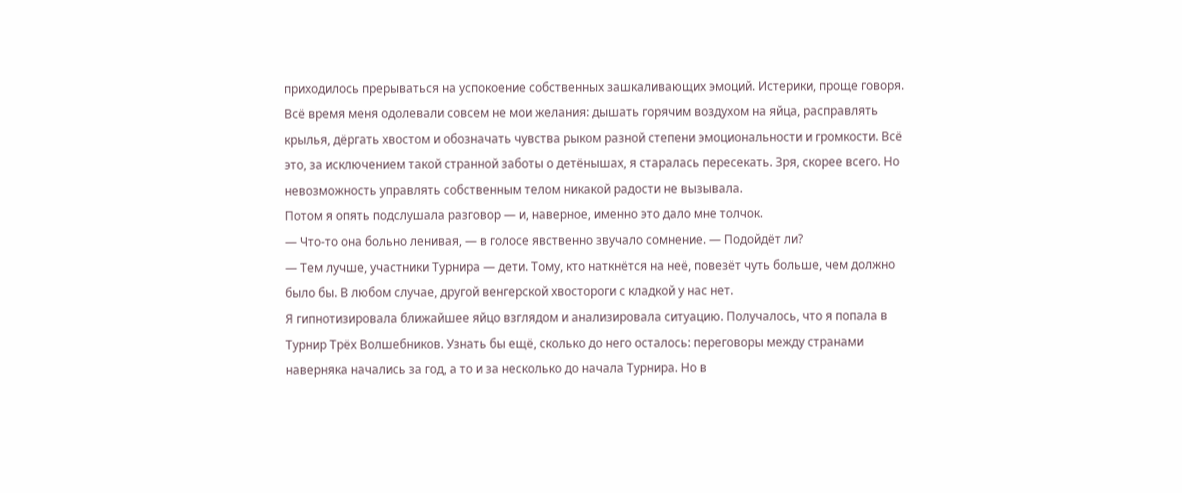приходилось прерываться на успокоение собственных зашкаливающих эмоций. Истерики, проще говоря.
Всё время меня одолевали совсем не мои желания: дышать горячим воздухом на яйца, расправлять крылья, дёргать хвостом и обозначать чувства рыком разной степени эмоциональности и громкости. Всё это, за исключением такой странной заботы о детёнышах, я старалась пересекать. Зря, скорее всего. Но невозможность управлять собственным телом никакой радости не вызывала.
Потом я опять подслушала разговор — и, наверное, именно это дало мне толчок.
— Что-то она больно ленивая, — в голосе явственно звучало сомнение. — Подойдёт ли?
— Тем лучше, участники Турнира — дети. Тому, кто наткнётся на неё, повезёт чуть больше, чем должно было бы. В любом случае, другой венгерской хвостороги с кладкой у нас нет.
Я гипнотизировала ближайшее яйцо взглядом и анализировала ситуацию. Получалось, что я попала в Турнир Трёх Волшебников. Узнать бы ещё, сколько до него осталось: переговоры между странами наверняка начались за год, а то и за несколько до начала Турнира. Но в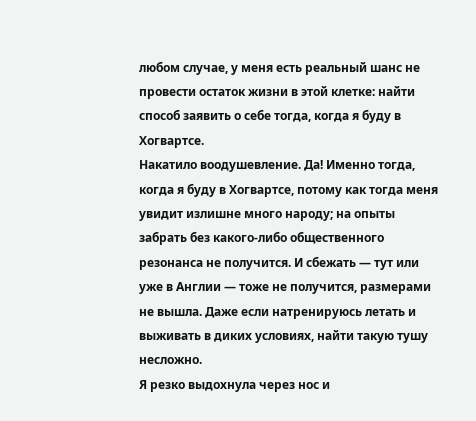любом случае, у меня есть реальный шанс не провести остаток жизни в этой клетке: найти способ заявить о себе тогда, когда я буду в Хогвартсе.
Накатило воодушевление. Да! Именно тогда, когда я буду в Хогвартсе, потому как тогда меня увидит излишне много народу; на опыты забрать без какого-либо общественного резонанса не получится. И сбежать — тут или уже в Англии — тоже не получится, размерами не вышла. Даже если натренируюсь летать и выживать в диких условиях, найти такую тушу несложно.
Я резко выдохнула через нос и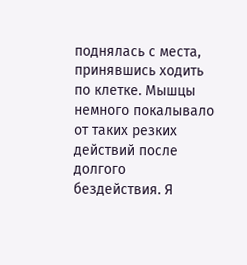поднялась с места, принявшись ходить по клетке. Мышцы немного покалывало от таких резких действий после долгого бездействия. Я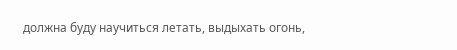должна буду научиться летать, выдыхать огонь,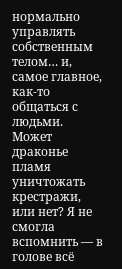нормально управлять собственным телом… и, самое главное, как-то общаться с людьми.
Может драконье пламя уничтожать крестражи, или нет? Я не смогла вспомнить — в голове всё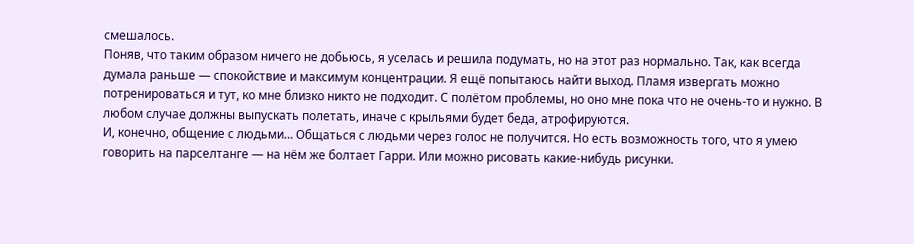смешалось.
Поняв, что таким образом ничего не добьюсь, я уселась и решила подумать, но на этот раз нормально. Так, как всегда думала раньше — спокойствие и максимум концентрации. Я ещё попытаюсь найти выход. Пламя извергать можно потренироваться и тут, ко мне близко никто не подходит. С полётом проблемы, но оно мне пока что не очень-то и нужно. В любом случае должны выпускать полетать, иначе с крыльями будет беда, атрофируются.
И, конечно, общение с людьми… Общаться с людьми через голос не получится. Но есть возможность того, что я умею говорить на парселтанге — на нём же болтает Гарри. Или можно рисовать какие-нибудь рисунки.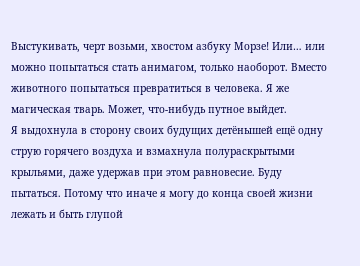Выстукивать, черт возьми, хвостом азбуку Морзе! Или… или можно попытаться стать анимагом, только наоборот. Вместо животного попытаться превратиться в человека. Я же магическая тварь. Может, что-нибудь путное выйдет.
Я выдохнула в сторону своих будущих детёнышей ещё одну струю горячего воздуха и взмахнула полураскрытыми крыльями, даже удержав при этом равновесие. Буду пытаться. Потому что иначе я могу до конца своей жизни лежать и быть глупой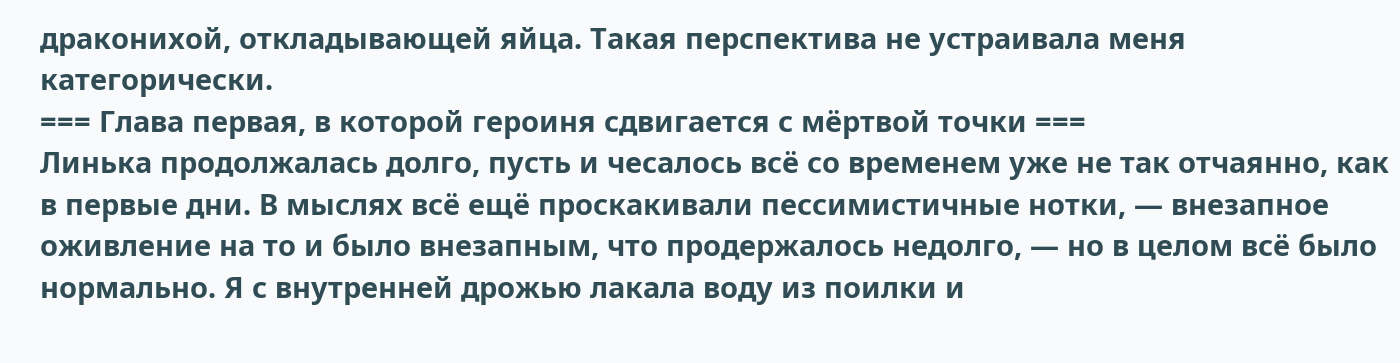драконихой, откладывающей яйца. Такая перспектива не устраивала меня категорически.
=== Глава первая, в которой героиня сдвигается с мёртвой точки ===
Линька продолжалась долго, пусть и чесалось всё со временем уже не так отчаянно, как в первые дни. В мыслях всё ещё проскакивали пессимистичные нотки, — внезапное оживление на то и было внезапным, что продержалось недолго, — но в целом всё было нормально. Я с внутренней дрожью лакала воду из поилки и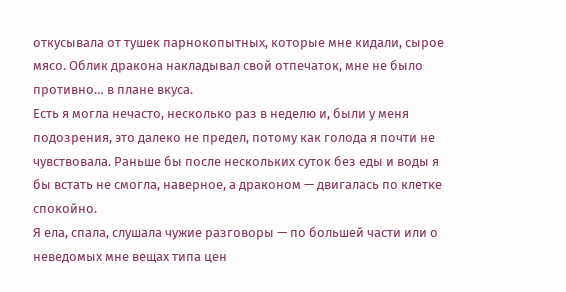откусывала от тушек парнокопытных, которые мне кидали, сырое мясо. Облик дракона накладывал свой отпечаток, мне не было противно… в плане вкуса.
Есть я могла нечасто, несколько раз в неделю и, были у меня подозрения, это далеко не предел, потому как голода я почти не чувствовала. Раньше бы после нескольких суток без еды и воды я бы встать не смогла, наверное, а драконом — двигалась по клетке спокойно.
Я ела, спала, слушала чужие разговоры — по большей части или о неведомых мне вещах типа цен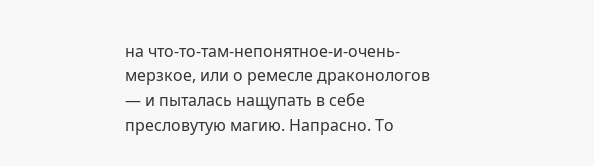на что-то-там-непонятное-и-очень-мерзкое, или о ремесле драконологов — и пыталась нащупать в себе пресловутую магию. Напрасно. То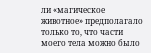ли «магическое животное» предполагало только то, что части моего тела можно было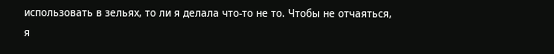использовать в зельях, то ли я делала что-то не то. Чтобы не отчаяться, я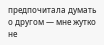предпочитала думать о другом — мне жутко не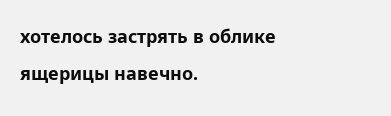хотелось застрять в облике ящерицы навечно.